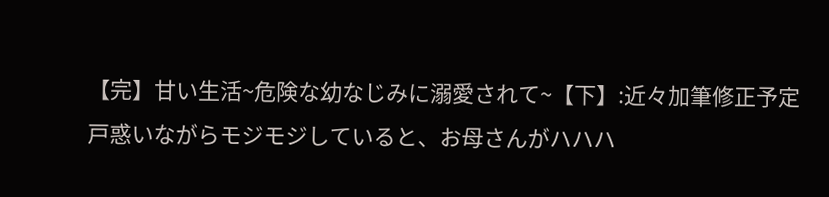【完】甘い生活~危険な幼なじみに溺愛されて~【下】:近々加筆修正予定
戸惑いながらモジモジしていると、お母さんがハハハ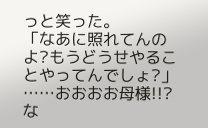っと笑った。
「なあに照れてんのよ?もうどうせやることやってんでしょ?」
……おおおお母様!!?
な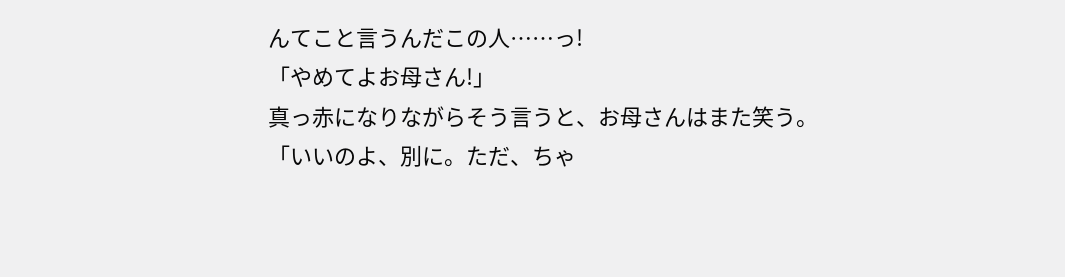んてこと言うんだこの人……っ!
「やめてよお母さん!」
真っ赤になりながらそう言うと、お母さんはまた笑う。
「いいのよ、別に。ただ、ちゃ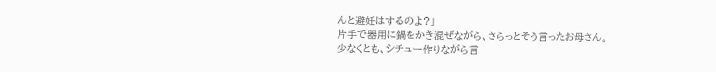んと避妊はするのよ?」
片手で器用に鍋をかき混ぜながら、さらっとそう言ったお母さん。
少なくとも、シチュー作りながら言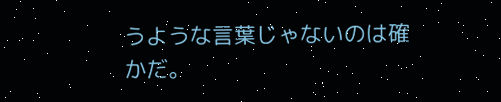うような言葉じゃないのは確かだ。